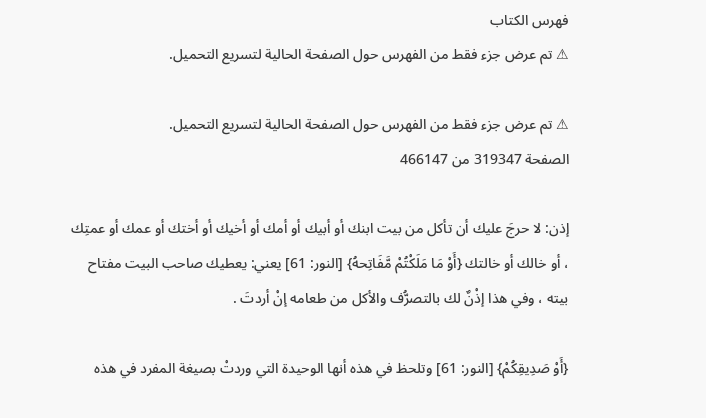فهرس الكتاب
⚠ تم عرض جزء فقط من الفهرس حول الصفحة الحالية لتسريع التحميل.

⚠ تم عرض جزء فقط من الفهرس حول الصفحة الحالية لتسريع التحميل.
الصفحة 319347 من 466147

إذن: لا حرجَ عليك أن تأكل من بيت ابنك أو أبيك أو أمك أو أخيك أو أختك أو عمك أو عمتِك ، أو خالك أو خالتك {أَوْ مَا مَلَكْتُمْ مَّفَاتِحهُ} [النور: 61] يعني: يعطيك صاحب البيت مفتاح بيته ، وفي هذا إذْنٌ لك بالتصرُّف والأكل من طعامه إنْ أردتَ .

{أَوْ صَدِيقِكُمْ} [النور: 61] وتلحظ في هذه أنها الوحيدة التي وردتْ بصيغة المفرد في هذه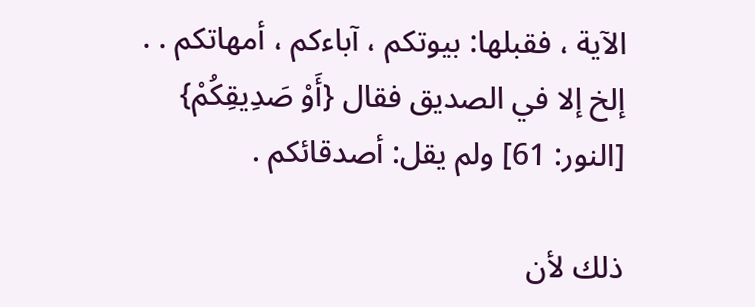الآية ، فقبلها: بيوتكم ، آباءكم ، أمهاتكم . . إلخ إلا في الصديق فقال {أَوْ صَدِيقِكُمْ} [النور: 61] ولم يقل: أصدقائكم .

ذلك لأن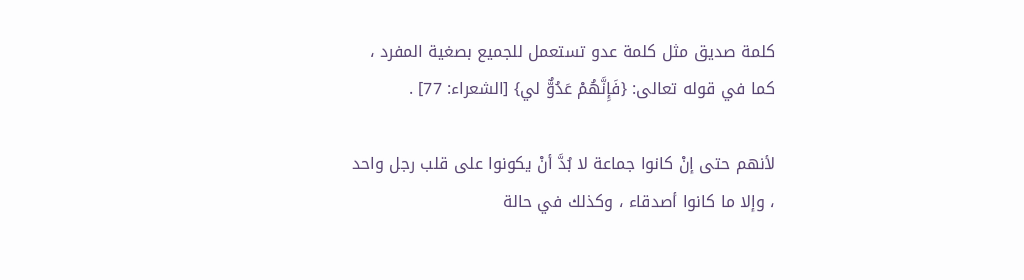كلمة صديق مثل كلمة عدو تستعمل للجميع بصغية المفرد ، كما في قوله تعالى: {فَإِنَّهُمْ عَدُوٌّ لي} [الشعراء: 77] .

لأنهم حتى إنْ كانوا جماعة لا بُدَّ أنْ يكونوا على قلب رجل واحد ، وإلا ما كانوا أصدقاء ، وكذلك في حالة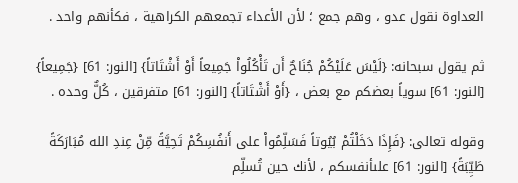العداوة نقول عدو ، وهم جمع ؛ لأن الأعداء تجمعهم الكراهية ، فكأنهم واحد .

ثم يقول سبحانه: {لَيْسَ عَلَيْكُمْ جُنَاحٌ أَن تَأْكُلُواْ جَمِيعاً أَوْ أَشْتَاتاً} [النور: 61] {جَمِيعاً} [النور: 61] سوياً بعضكم مع بعض ، {أَوْ أَشْتَاتاً} [النور: 61] متفرقين ، كُلٌّ وحده .

وقوله تعالى: {فَإِذَا دَخَلْتُمْ بُيُوتاً فَسَلِّمُواْ على أَنفُسِكُمْ تَحِيَّةً مِّنْ عِندِ الله مُبَارَكَةً طَيِّبَةً} [النور: 61] علىأنفسكم ، لأنك حين تُسلِّم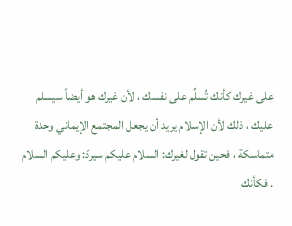على غيرك كأنك تُسلِّم على نفسك ، لأن غيرك هو أيضاً سيسلم عليك ، ذلك لأن الإسلام يريد أن يجعل المجتمع الإيماني وحدة متماسكة ، فحين تقول لغيرك: السلام عليكم سيردّ: وعليكم السلام . فكأنك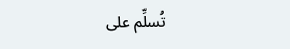تُسلِّم على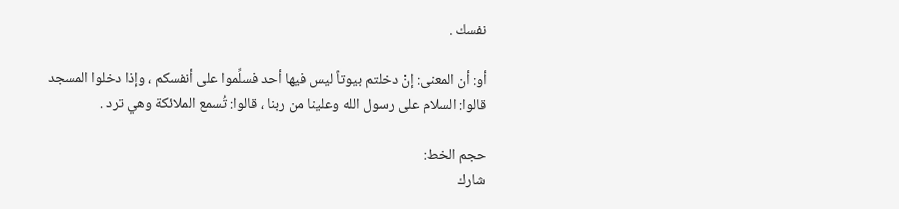نفسك .

أو: أن المعنى: إنْ دخلتم بيوتاً ليس فيها أحد فسلِّموا على أنفسكم ، وإذا دخلوا المسجد قالوا: السلام على رسول الله وعلينا من ربنا ، قالوا: تُسمع الملائكة وهي ترد .

حجم الخط:
شارك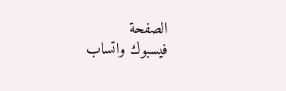الصفحة
فيسبوك واتساب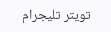تويتر تليجرام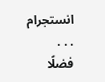انستجرام
. . .
فضلًا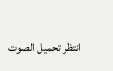انتظر تحميل الصوت